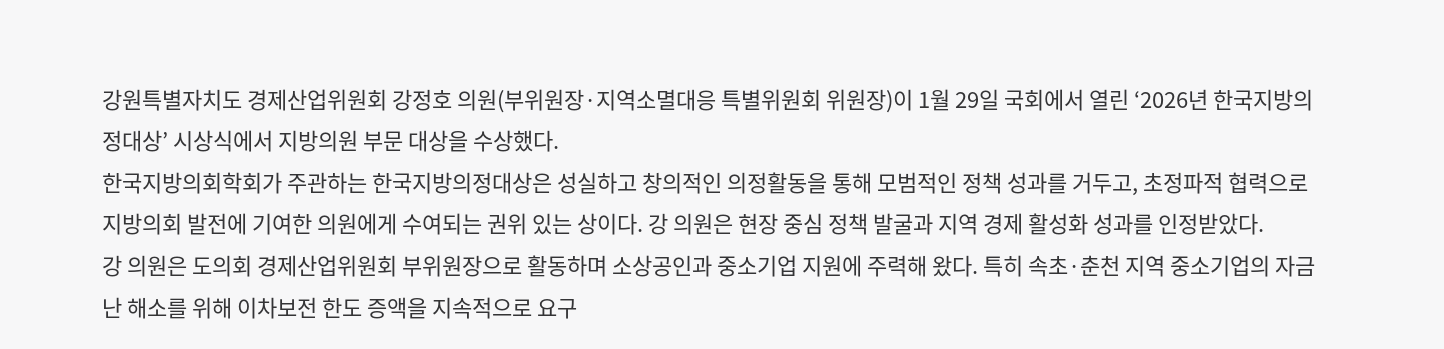강원특별자치도 경제산업위원회 강정호 의원(부위원장·지역소멸대응 특별위원회 위원장)이 1월 29일 국회에서 열린 ‘2026년 한국지방의정대상’ 시상식에서 지방의원 부문 대상을 수상했다.
한국지방의회학회가 주관하는 한국지방의정대상은 성실하고 창의적인 의정활동을 통해 모범적인 정책 성과를 거두고, 초정파적 협력으로 지방의회 발전에 기여한 의원에게 수여되는 권위 있는 상이다. 강 의원은 현장 중심 정책 발굴과 지역 경제 활성화 성과를 인정받았다.
강 의원은 도의회 경제산업위원회 부위원장으로 활동하며 소상공인과 중소기업 지원에 주력해 왔다. 특히 속초·춘천 지역 중소기업의 자금난 해소를 위해 이차보전 한도 증액을 지속적으로 요구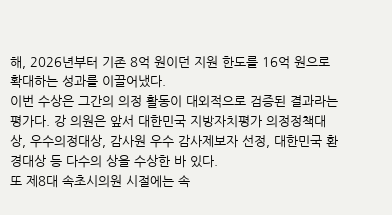해, 2026년부터 기존 8억 원이던 지원 한도를 16억 원으로 확대하는 성과를 이끌어냈다.
이번 수상은 그간의 의정 활동이 대외적으로 검증된 결과라는 평가다. 강 의원은 앞서 대한민국 지방자치평가 의정정책대상, 우수의정대상, 감사원 우수 감사제보자 선정, 대한민국 환경대상 등 다수의 상을 수상한 바 있다.
또 제8대 속초시의원 시절에는 속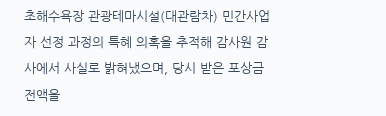초해수욕장 관광테마시설(대관람차) 민간사업자 선정 과정의 특혜 의혹을 추적해 감사원 감사에서 사실로 밝혀냈으며, 당시 받은 포상금 전액을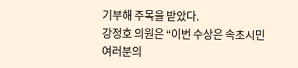기부해 주목을 받았다.
강정호 의원은 “이번 수상은 속초시민 여러분의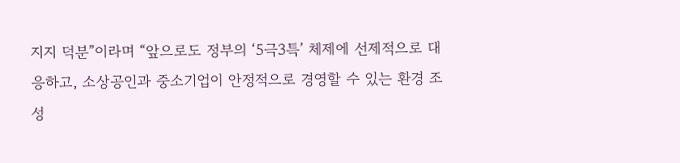지지 덕분”이라며 “앞으로도 정부의 ‘5극3특’ 체제에 선제적으로 대응하고, 소상공인과 중소기업이 안정적으로 경영할 수 있는 환경 조성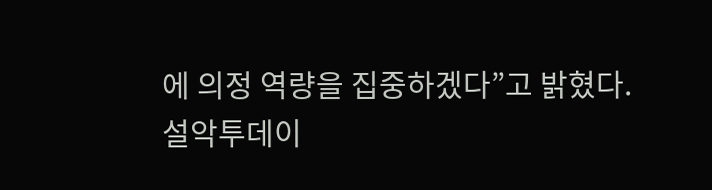에 의정 역량을 집중하겠다”고 밝혔다.
설악투데이